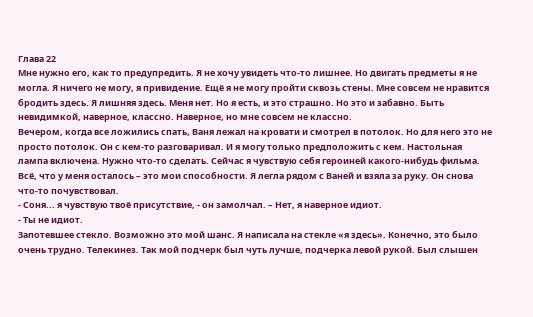Глава 22
Мне нужно его, как то предупредить. Я не хочу увидеть что-то лишнее. Но двигать предметы я не могла. Я ничего не могу, я привидение. Ещё я не могу пройти сквозь стены. Мне совсем не нравится бродить здесь. Я лишняя здесь. Меня нет. Но я есть, и это страшно. Но это и забавно. Быть невидимкой, наверное, классно. Наверное, но мне совсем не классно.
Вечером, когда все ложились спать, Ваня лежал на кровати и смотрел в потолок. Но для него это не просто потолок. Он с кем-то разговаривал. И я могу только предположить с кем. Настольная лампа включена. Нужно что-то сделать. Сейчас я чувствую себя героиней какого-нибудь фильма. Всё, что у меня осталось – это мои способности. Я легла рядом с Ваней и взяла за руку. Он снова что-то почувствовал.
- Соня... я чувствую твоё присутствие, - он замолчал. – Нет, я наверное идиот.
- Ты не идиот.
Запотевшее стекло. Возможно это мой шанс. Я написала на стекле «я здесь». Конечно, это было очень трудно. Телекинез. Так мой подчерк был чуть лучше, подчерка левой рукой. Был слышен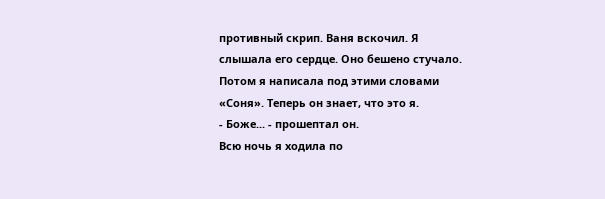противный скрип. Ваня вскочил. Я слышала его сердце. Оно бешено стучало. Потом я написала под этими словами «Соня». Теперь он знает, что это я.
- Боже... - прошептал он.
Всю ночь я ходила по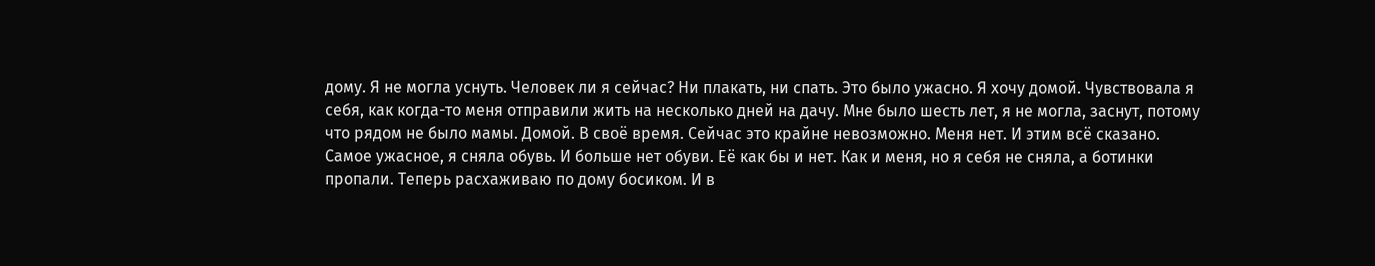дому. Я не могла уснуть. Человек ли я сейчас? Ни плакать, ни спать. Это было ужасно. Я хочу домой. Чувствовала я себя, как когда-то меня отправили жить на несколько дней на дачу. Мне было шесть лет, я не могла, заснут, потому что рядом не было мамы. Домой. В своё время. Сейчас это крайне невозможно. Меня нет. И этим всё сказано. Самое ужасное, я сняла обувь. И больше нет обуви. Её как бы и нет. Как и меня, но я себя не сняла, а ботинки пропали. Теперь расхаживаю по дому босиком. И в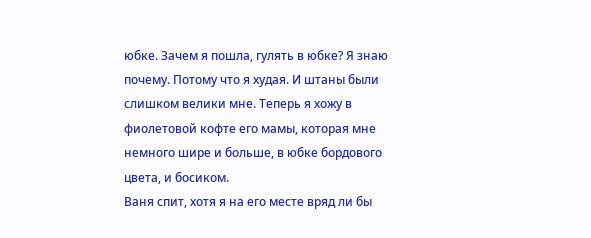юбке. Зачем я пошла, гулять в юбке? Я знаю почему. Потому что я худая. И штаны были слишком велики мне. Теперь я хожу в фиолетовой кофте его мамы, которая мне немного шире и больше, в юбке бордового цвета, и босиком.
Ваня спит, хотя я на его месте вряд ли бы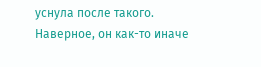уснула после такого. Наверное, он как-то иначе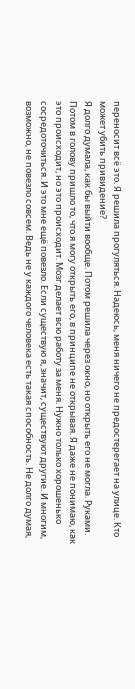переносит всё это. Я решила прогуляться. Надеюсь, меня ничего не предостерегает на улице. Кто может убить привидение?
Я долго думала, как бы выйти вообще. Потом решила через окно, но открыть его не могла. Руками. Потом в голову пришло то, что я могу открыть его, в принципе не открывая. Я даже не понимаю, как это происходит, но это происходит. Мозг делает всю работу за меня. Нужно только хорошенько сосредоточиться. И это мне ещё повезло. Если существую я, значит, существуют другие. И многим, возможно, не повезло совсем. Ведь не у каждого человека есть такая способность. Не долго думая,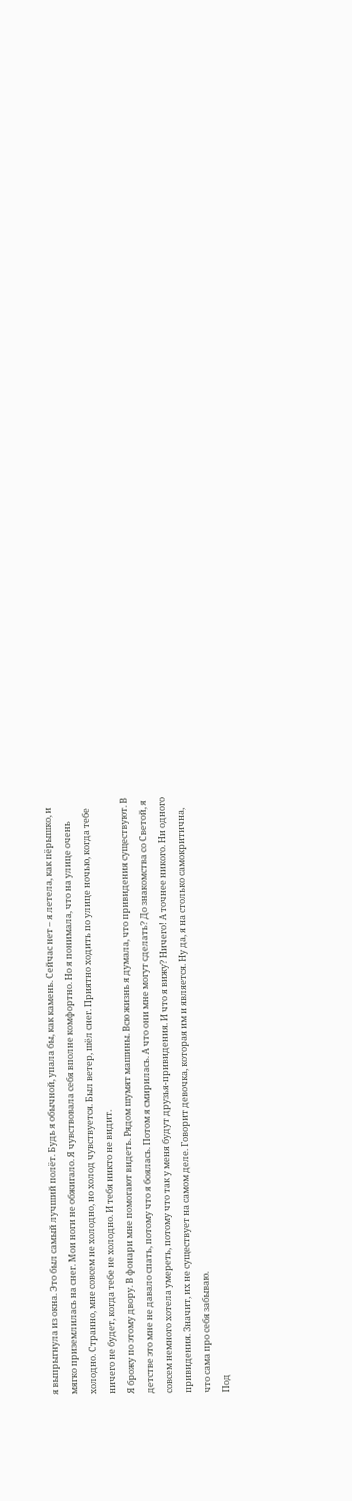я выпрыгнула из окна. Это был самый лучший полёт. Будь я обычной, упала бы, как камень. Сейчас нет – я летела, как пёрышко, и мягко приземлилась на снег. Мои ноги не обжигало. Я чувствовала себя вполне комфортно. Но я понимала, что на улице очень холодно. Странно, мне совсем не холодно, но холод чувствуется. Был ветер, шёл снег. Приятно ходить по улице ночью, когда тебе ничего не будет, когда тебе не холодно. И тебя никто не видит.
Я брожу по этому двору. В фонари мне помогают видеть. Рядом шумят машины. Всю жизнь я думала, что привидения существуют. В детстве это мне не давало спать, потому что я боялась. Потом я смирилась. А что они мне могут сделать? До знакомства со Светой, я совсем немного хотела умереть, потому что так у меня будут друзья-привидения. И что я вижу? Ничего! А точнее никого. Ни одного привидения. Значит, их не существует на самом деле. Говорит девочка, которая им и является. Ну да, я на столько самокритична, что сама про себя забываю.
Под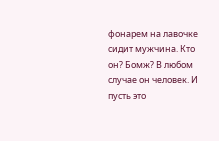фонарем на лавочке сидит мужчина. Кто он? Бомж? В любом случае он человек. И пусть это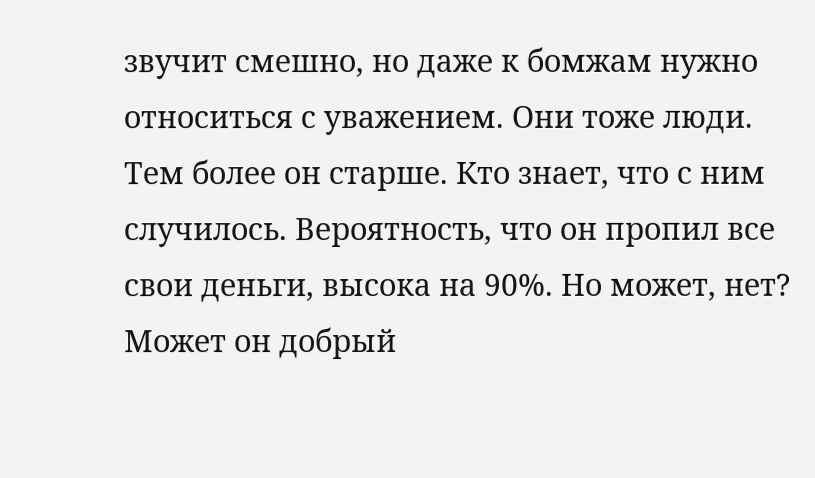звучит смешно, но даже к бомжам нужно относиться с уважением. Они тоже люди. Тем более он старше. Кто знает, что с ним случилось. Вероятность, что он пропил все свои деньги, высока на 90%. Но может, нет? Может он добрый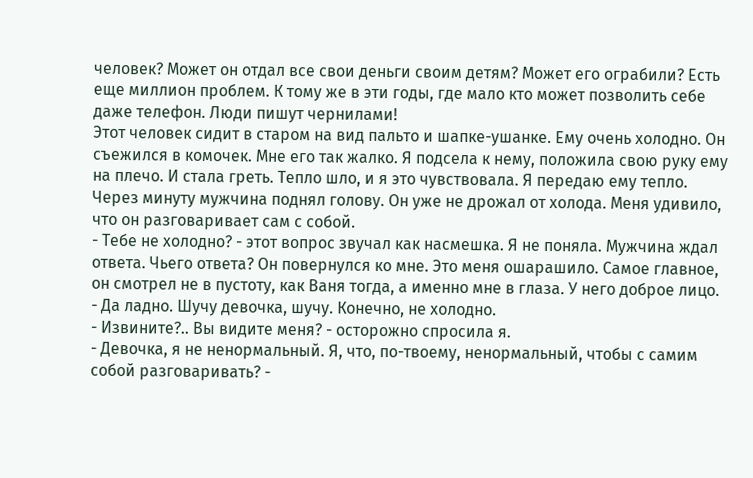человек? Может он отдал все свои деньги своим детям? Может его ограбили? Есть еще миллион проблем. К тому же в эти годы, где мало кто может позволить себе даже телефон. Люди пишут чернилами!
Этот человек сидит в старом на вид пальто и шапке-ушанке. Ему очень холодно. Он съежился в комочек. Мне его так жалко. Я подсела к нему, положила свою руку ему на плечо. И стала греть. Тепло шло, и я это чувствовала. Я передаю ему тепло. Через минуту мужчина поднял голову. Он уже не дрожал от холода. Меня удивило, что он разговаривает сам с собой.
- Тебе не холодно? - этот вопрос звучал как насмешка. Я не поняла. Мужчина ждал ответа. Чьего ответа? Он повернулся ко мне. Это меня ошарашило. Самое главное, он смотрел не в пустоту, как Ваня тогда, а именно мне в глаза. У него доброе лицо.
- Да ладно. Шучу девочка, шучу. Конечно, не холодно.
- Извините?.. Вы видите меня? - осторожно спросила я.
- Девочка, я не ненормальный. Я, что, по-твоему, ненормальный, чтобы с самим собой разговаривать? -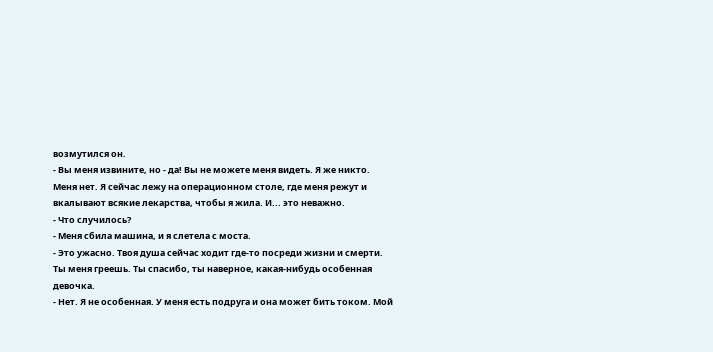возмутился он.
- Вы меня извините, но - да! Вы не можете меня видеть. Я же никто. Меня нет. Я сейчас лежу на операционном столе, где меня режут и вкалывают всякие лекарства, чтобы я жила. И... это неважно.
- Что случилось?
- Меня сбила машина, и я слетела с моста.
- Это ужасно. Твоя душа сейчас ходит где-то посреди жизни и смерти. Ты меня греешь. Ты спасибо, ты наверное, какая-нибудь особенная девочка.
- Нет. Я не особенная. У меня есть подруга и она может бить током. Мой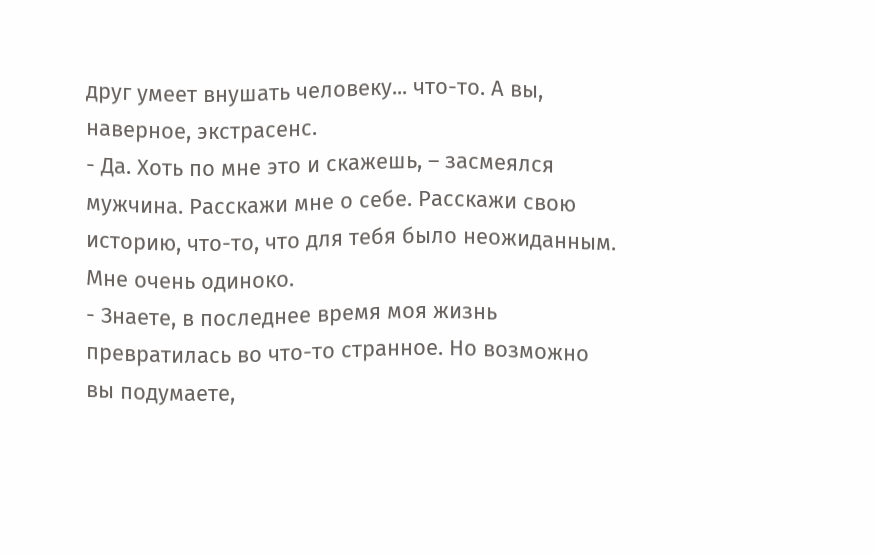друг умеет внушать человеку... что-то. А вы, наверное, экстрасенс.
- Да. Хоть по мне это и скажешь, – засмеялся мужчина. Расскажи мне о себе. Расскажи свою историю, что-то, что для тебя было неожиданным. Мне очень одиноко.
- Знаете, в последнее время моя жизнь превратилась во что-то странное. Но возможно вы подумаете,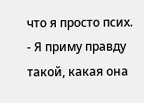что я просто псих.
- Я приму правду такой, какая она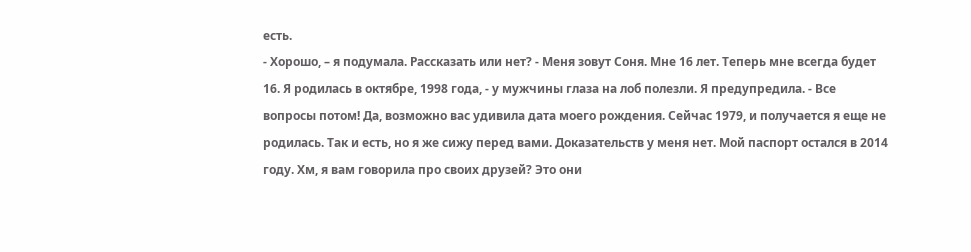есть.
- Хорошо, – я подумала. Рассказать или нет? - Меня зовут Соня. Мне 16 лет. Теперь мне всегда будет 16. Я родилась в октябре, 1998 года, - у мужчины глаза на лоб полезли. Я предупредила. - Все вопросы потом! Да, возможно вас удивила дата моего рождения. Сейчас 1979, и получается я еще не родилась. Так и есть, но я же сижу перед вами. Доказательств у меня нет. Мой паспорт остался в 2014 году. Хм, я вам говорила про своих друзей? Это они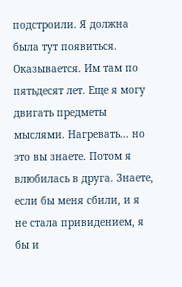подстроили. Я должна была тут появиться. Оказывается. Им там по пятьдесят лет. Еще я могу двигать предметы мыслями. Нагревать... но это вы знаете. Потом я влюбилась в друга. Знаете, если бы меня сбили, и я не стала привидением, я бы и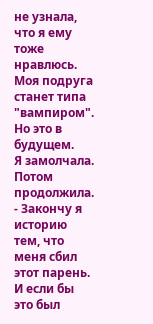не узнала, что я ему тоже нравлюсь. Моя подруга станет типа "вампиром". Но это в будущем.
Я замолчала. Потом продолжила.
- Закончу я историю тем, что меня сбил этот парень. И если бы это был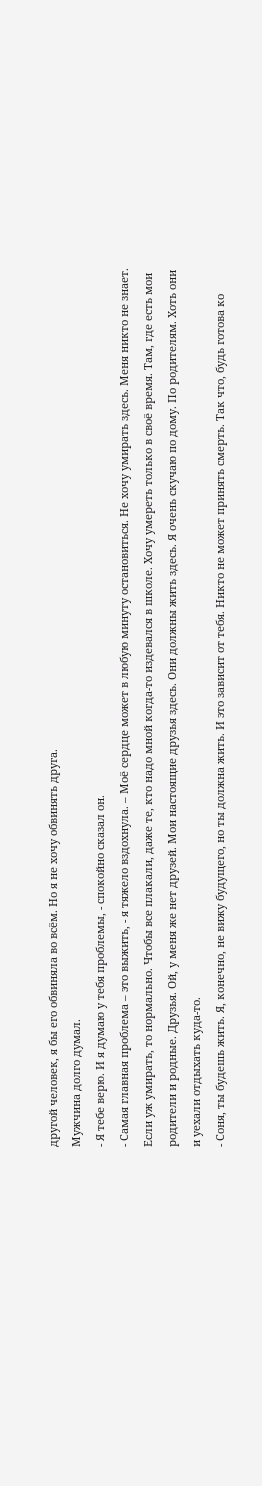другой человек, я бы его обвиняла во всём. Но я не хочу обвинять друга.
Мужчина долго думал.
- Я тебе верю. И я думаю у тебя проблемы, - спокойно сказал он.
- Самая главная проблема – это выжить, - я тяжело вздохнула. – Моё сердце может в любую минуту остановиться. Не хочу умирать здесь. Меня никто не знает. Если уж умирать, то нормально. Чтобы все плакали, даже те, кто надо мной когда-то издевался в школе. Хочу умереть только в своё время. Там, где есть мои родители и родные. Друзья. Ой, у меня же нет друзей. Мои настоящие друзья здесь. Они должны жить здесь. Я очень скучаю по дому. По родителям. Хоть они и уехали отдыхать куда-то.
- Соня, ты будешь жить. Я, конечно, не вижу будущего, но ты должна жить. И это зависит от тебя. Никто не может принять смерть. Так что, будь готова ко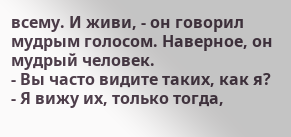всему. И живи, - он говорил мудрым голосом. Наверное, он мудрый человек.
- Вы часто видите таких, как я?
- Я вижу их, только тогда,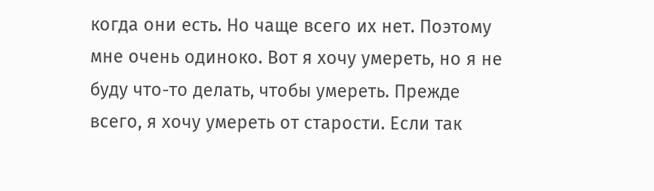когда они есть. Но чаще всего их нет. Поэтому мне очень одиноко. Вот я хочу умереть, но я не буду что-то делать, чтобы умереть. Прежде всего, я хочу умереть от старости. Если так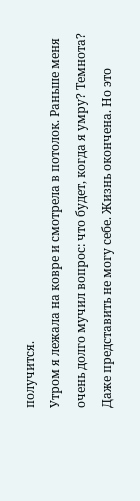получится.
Утром я лежала на ковре и смотрела в потолок. Раньше меня очень долго мучил вопрос: что будет, когда я умру? Темнота? Даже представить не могу себе. Жизнь окончена. Но это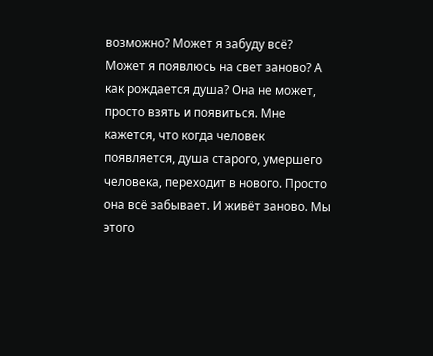возможно? Может я забуду всё? Может я появлюсь на свет заново? А как рождается душа? Она не может, просто взять и появиться. Мне кажется, что когда человек появляется, душа старого, умершего человека, переходит в нового. Просто она всё забывает. И живёт заново. Мы этого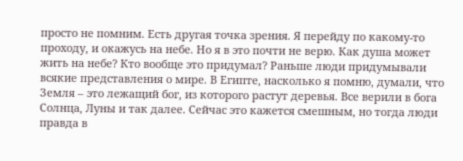просто не помним. Есть другая точка зрения. Я перейду по какому-то проходу, и окажусь на небе. Но я в это почти не верю. Как душа может жить на небе? Кто вообще это придумал? Раньше люди придумывали всякие представления о мире. В Египте, насколько я помню, думали, что Земля – это лежащий бог, из которого растут деревья. Все верили в бога Солнца, Луны и так далее. Сейчас это кажется смешным, но тогда люди правда в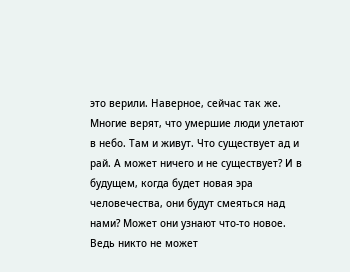это верили. Наверное, сейчас так же. Многие верят, что умершие люди улетают в небо. Там и живут. Что существует ад и рай. А может ничего и не существует? И в будущем, когда будет новая эра человечества, они будут смеяться над нами? Может они узнают что-то новое. Ведь никто не может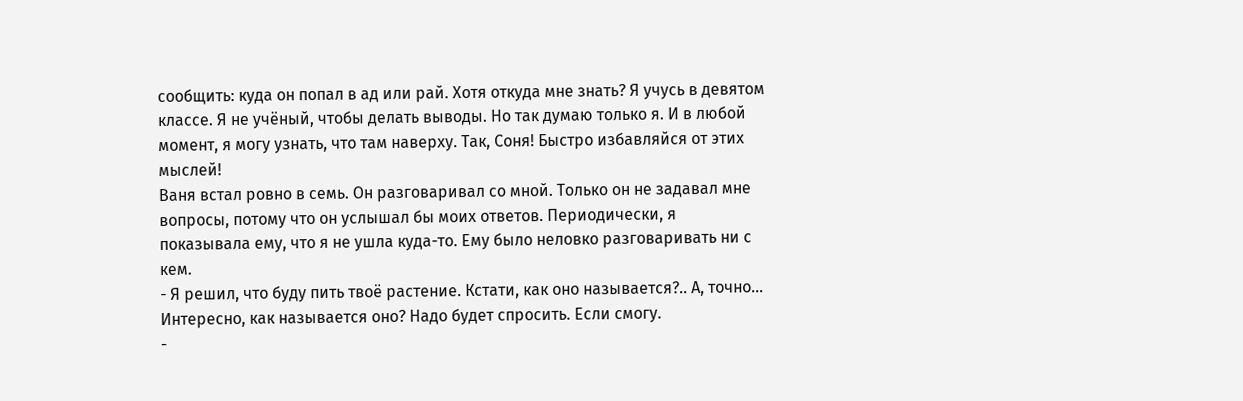сообщить: куда он попал в ад или рай. Хотя откуда мне знать? Я учусь в девятом классе. Я не учёный, чтобы делать выводы. Но так думаю только я. И в любой момент, я могу узнать, что там наверху. Так, Соня! Быстро избавляйся от этих мыслей!
Ваня встал ровно в семь. Он разговаривал со мной. Только он не задавал мне вопросы, потому что он услышал бы моих ответов. Периодически, я показывала ему, что я не ушла куда-то. Ему было неловко разговаривать ни с кем.
- Я решил, что буду пить твоё растение. Кстати, как оно называется?.. А, точно...
Интересно, как называется оно? Надо будет спросить. Если смогу.
-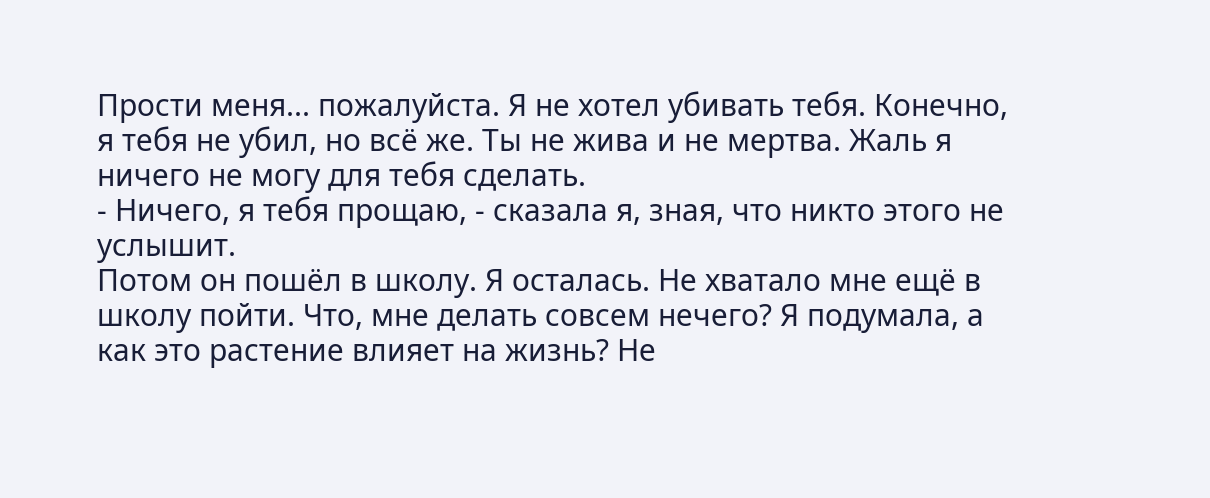Прости меня... пожалуйста. Я не хотел убивать тебя. Конечно, я тебя не убил, но всё же. Ты не жива и не мертва. Жаль я ничего не могу для тебя сделать.
- Ничего, я тебя прощаю, - сказала я, зная, что никто этого не услышит.
Потом он пошёл в школу. Я осталась. Не хватало мне ещё в школу пойти. Что, мне делать совсем нечего? Я подумала, а как это растение влияет на жизнь? Не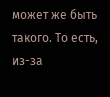может же быть такого. То есть, из-за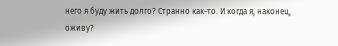него я буду жить долго? Странно как-то. И когда я, наконец, оживу?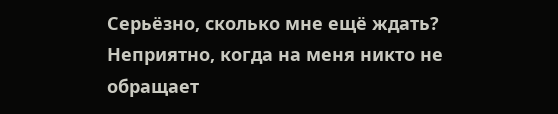Серьёзно, сколько мне ещё ждать? Неприятно, когда на меня никто не обращает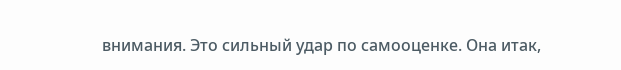внимания. Это сильный удар по самооценке. Она итак,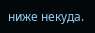ниже некуда.